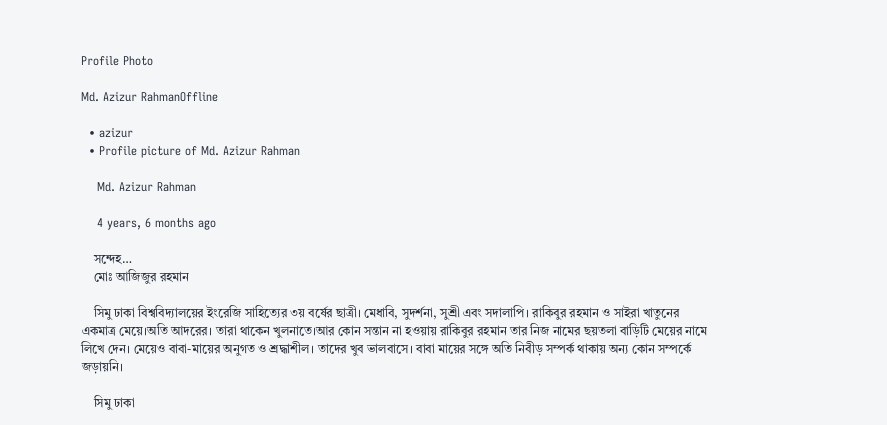Profile Photo

Md. Azizur RahmanOffline

  • azizur
  • Profile picture of Md. Azizur Rahman

    Md. Azizur Rahman

    4 years, 6 months ago

    সন্দেহ…
    মোঃ আজিজুর রহমান

    সিমু ঢাকা বিশ্ববিদ্যালয়ের ইংরেজি সাহিত্যের ৩য় বর্ষের ছাত্রী। মেধাবি, সুদর্শনা, সুশ্রী এবং সদালাপি। রাকিবুর রহমান ও সাইরা খাতুনের একমাত্র মেয়ে।অতি আদরের। তারা থাকেন খুলনাতে।আর কোন সন্তান না হওয়ায় রাকিবুর রহমান তার নিজ নামের ছয়তলা বাড়িটি মেয়ের নামে লিখে দেন। মেয়েও বাবা-মায়ের অনুগত ও শ্রদ্ধাশীল। তাদের খুব ভালবাসে। বাবা মায়ের সঙ্গে অতি নিবীড় সম্পর্ক থাকায় অন্য কোন সম্পর্কে জড়ায়নি।

    সিমু ঢাকা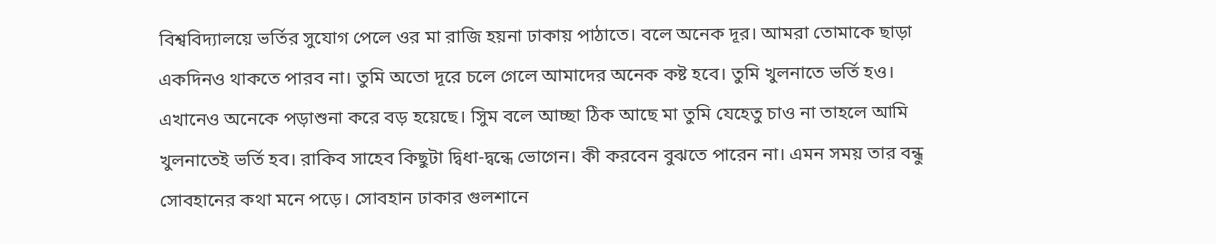বিশ্ববিদ্যালয়ে ভর্তির সুযোগ পেলে ওর মা রাজি হয়না ঢাকায় পাঠাতে। বলে অনেক দূর। আমরা তোমাকে ছাড়া একদিনও থাকতে পারব না। তুমি অতো দূরে চলে গেলে আমাদের অনেক কষ্ট হবে। তুমি খুলনাতে ভর্তি হও। এখানেও অনেকে পড়াশুনা করে বড় হয়েছে। সিুম বলে আচ্ছা ঠিক আছে মা তুমি যেহেতু চাও না তাহলে আমি খুলনাতেই ভর্তি হব। রাকিব সাহেব কিছুটা দ্বিধা-দ্বন্ধে ভোগেন। কী করবেন বুঝতে পারেন না। এমন সময় তার বন্ধু সোবহানের কথা মনে পড়ে। সোবহান ঢাকার গুলশানে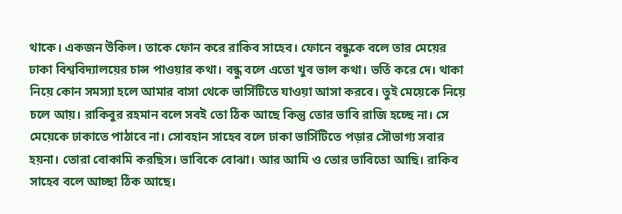থাকে। একজন উকিল। তাকে ফোন করে রাকিব সাহেব। ফোনে বন্ধুকে বলে তার মেয়ের ঢাকা বিশ্ববিদ্যালয়ের চান্স পাওয়ার কথা। বন্ধু বলে এতো খুব ভাল কথা। ভর্তি করে দে। থাকা নিয়ে কোন সমস্যা হলে আমার বাসা থেকে ভার্সিটিতে যাওয়া আসা করবে। তুই মেয়েকে নিয়ে চলে আয়। রাকিবুর রহমান বলে সবই তো ঠিক আছে কিন্তু তোর ভাবি রাজি হচ্ছে না। সে মেয়েকে ঢাকাতে পাঠাবে না। সোবহান সাহেব বলে ঢাকা ভার্সিটিতে পড়ার সৌভাগ্য সবার হয়না। তোরা বোকামি করছিস। ভাবিকে বোঝা। আর আমি ও তোর ভাবিতো আছি। রাকিব সাহেব বলে আচ্ছা ঠিক আছে।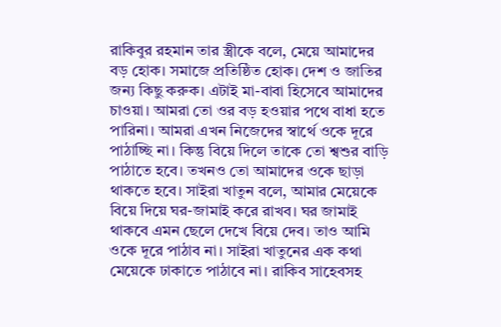রাকিবুর রহমান তার স্ত্রীকে বলে, মেয়ে আমাদের বড় হোক। সমাজে প্রতিষ্ঠিত হোক। দেশ ও জাতির জন্য কিছু করুক। এটাই মা-বাবা হিসেবে আমাদের চাওয়া। আমরা তো ওর বড় হওয়ার পথে বাধা হতে পারিনা। আমরা এখন নিজেদের স্বার্থে ওকে দূরে পাঠাচ্ছি না। কিন্তু বিয়ে দিলে তাকে তো শ্বশুর বাড়ি পাঠাতে হবে। তখনও তো আমাদের ওকে ছাড়া থাকতে হবে। সাইরা খাতুন বলে, আমার মেয়েকে বিয়ে দিয়ে ঘর-জামাই করে রাখব। ঘর জামাই থাকবে এমন ছেলে দেখে বিয়ে দেব। তাও আমি ওকে দূরে পাঠাব না। সাইরা খাতুনের এক কথা মেয়েকে ঢাকাতে পাঠাবে না। রাকিব সাহেবসহ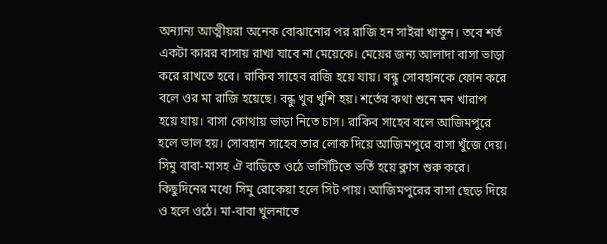অন্যান্য আত্মীয়রা অনেক বোঝানোর পর রাজি হন সাইরা খাতুন। তবে শর্ত একটা কারর বাসায় রাখা যাবে না মেয়েকে। মেয়ের জন্য আলাদা বাসা ভাড়া করে রাখতে হবে। রাকিব সাহেব রাজি হয়ে যায়। বন্ধু সোবহানকে ফোন করে বলে ওর মা রাজি হয়েছে। বন্ধু খুব খুশি হয়। শর্তের কথা শুনে মন খারাপ হয়ে যায়। বাসা কোথায় ভাড়া নিতে চাস। রাকিব সাহেব বলে আজিমপুরে হলে ভাল হয়। সোবহান সাহেব তার লোক দিয়ে আজিমপুরে বাসা খুঁজে দেয়। সিমু বাবা-মাসহ ঐ বাড়িতে ওঠে ভার্সিটিতে ভর্তি হয়ে ক্লাস শুরু করে। কিছুদিনের মধ্যে সিমু রোকেয়া হলে সিট পায়। আজিমপুরের বাসা ছেড়ে দিয়ে ও হলে ওঠে। মা-বাবা খুলনাতে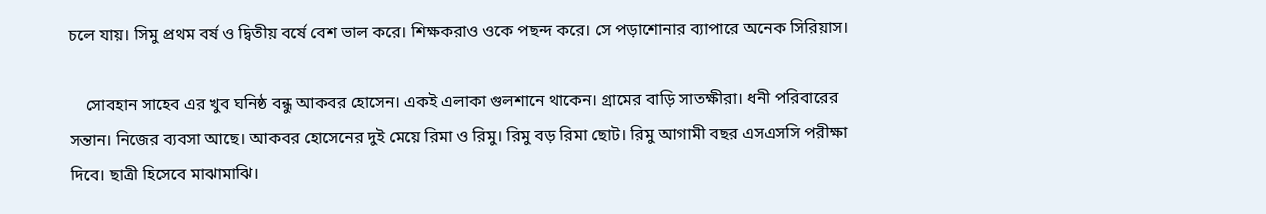চলে যায়। সিমু প্রথম বর্ষ ও দ্বিতীয় বর্ষে বেশ ভাল করে। শিক্ষকরাও ওকে পছন্দ করে। সে পড়াশোনার ব্যাপারে অনেক সিরিয়াস।

    সোবহান সাহেব এর খুব ঘনিষ্ঠ বন্ধু আকবর হোসেন। একই এলাকা গুলশানে থাকেন। গ্রামের বাড়ি সাতক্ষীরা। ধনী পরিবারের সন্তান। নিজের ব্যবসা আছে। আকবর হোসেনের দুই মেয়ে রিমা ও রিমু। রিমু বড় রিমা ছোট। রিমু আগামী বছর এসএসসি পরীক্ষা দিবে। ছাত্রী হিসেবে মাঝামাঝি।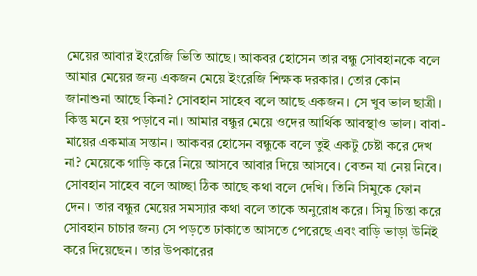মেয়ের আবার ইংরেজি ভিতি আছে। আকবর হোসেন তার বন্ধু সোবহানকে বলে আমার মেয়ের জন্য একজন মেয়ে ইংরেজি শিক্ষক দরকার। তোর কোন জানাশুনা আছে কিনা? সোবহান সাহেব বলে আছে একজন। সে খুব ভাল ছাত্রী। কিন্তু মনে হয় পড়াবে না। আমার বন্ধুর মেয়ে ওদের আর্থিক আবস্থাও ভাল। বাবা-মায়ের একমাত্র সন্তান। আকবর হোসেন বন্ধুকে বলে তুই একটু চেষ্টা করে দেখ না? মেয়েকে গাড়ি করে নিয়ে আসবে আবার দিয়ে আসবে। বেতন যা নেয় নিবে। সোবহান সাহেব বলে আচ্ছা ঠিক আছে কথা বলে দেখি। তিনি সিমুকে ফোন দেন। তার বন্ধুর মেয়ের সমস্যার কথা বলে তাকে অনুরোধ করে। সিমু চিন্তা করে সোবহান চাচার জন্য সে পড়তে ঢাকাতে আসতে পেরেছে এবং বাড়ি ভাড়া উনিই করে দিয়েছেন। তার উপকারের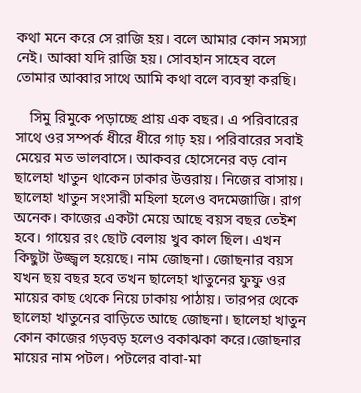কথা মনে করে সে রাজি হয়। বলে আমার কোন সমস্যা নেই। আব্বা যদি রাজি হয়। সোবহান সাহেব বলে তোমার আব্বার সাথে আমি কথা বলে ব্যবস্থা করছি।

    সিমু রিমুকে পড়াচ্ছে প্রায় এক বছর। এ পরিবারের সাথে ওর সম্পর্ক ধীরে ধীরে গাঢ় হয়। পরিবারের সবাই মেয়ের মত ভালবাসে। আকবর হোসেনের বড় বোন ছালেহা খাতুন থাকেন ঢাকার উত্তরায়। নিজের বাসায়। ছালেহা খাতুন সংসারী মহিলা হলেও বদমেজাজি। রাগ অনেক। কাজের একটা মেয়ে আছে বয়স বছর তেইশ হবে। গায়ের রং ছোট বেলায় খুব কাল ছিল। এখন কিছুটা উজ্জ্বল হয়েছে। নাম জোছনা। জোছনার বয়স যখন ছয় বছর হবে তখন ছালেহা খাতুনের ফুফু ওর মায়ের কাছ থেকে নিয়ে ঢাকায় পাঠায়। তারপর থেকে ছালেহা খাতুনের বাড়িতে আছে জোছনা। ছালেহা খাতুন কোন কাজের গড়বড় হলেও বকাঝকা করে।জোছনার মায়ের নাম পটল। পটলের বাবা-মা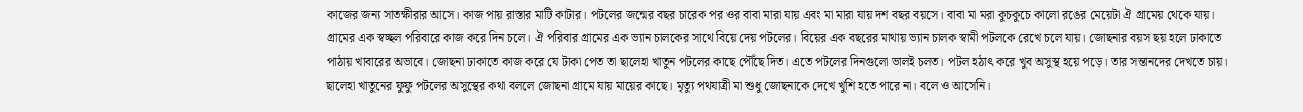কাজের জন্য সাতক্ষীরার আসে। কাজ পায় রাস্তার মাটি কাটার। পটলের জন্মের বছর চারেক পর ওর বাবা মারা যায় এবং মা মারা যায় দশ বছর বয়সে। বাবা মা মরা কুচকুচে কালো রঙের মেয়েটা ঐ গ্রামেয় থেকে যায়। গ্রামের এক স্বচ্ছল পরিবারে কাজ করে দিন চলে। ঐ পরিবার গ্রামের এক ভ্যান চালকের সাথে বিয়ে দেয় পটলের। বিয়ের এক বছরের মাথায় ভ্যান চালক স্বামী পটলকে রেখে চলে যায়। জোছনার বয়স ছয় হলে ঢাকাতে পাঠায় খাবারের অভাবে। জোছনা ঢাকাতে কাজ করে যে টাকা পেত তা ছালেহা খাতুন পটলের কাছে পৌঁছে দিত। এতে পটলের দিনগুলো ভালই চলত। পটল হঠাৎ করে খুব অসুস্থ হয়ে পড়ে। তার সন্তানদের দেখতে চায়। ছালেহা খাতুনের ফুফু পটলের অসুস্থের কথা বললে জোছনা গ্রামে যায় মায়ের কাছে। মৃত্যু পথযাত্রী মা শুধু জোছনাকে দেখে খুশি হতে পারে না। বলে ও আসেনি।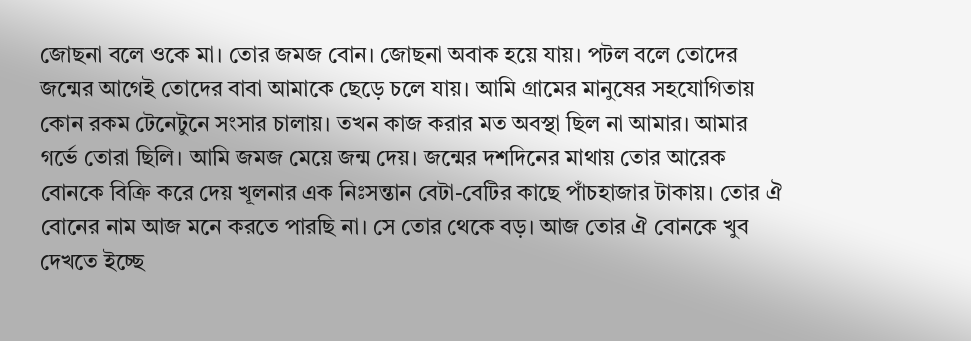জোছনা বলে ওকে মা। তোর জমজ বোন। জোছনা অবাক হয়ে যায়। পটল বলে তোদের জন্মের আগেই তোদের বাবা আমাকে ছেড়ে চলে যায়। আমি গ্রামের মানুষের সহযোগিতায় কোন রকম টেনেটুনে সংসার চালায়। তখন কাজ করার মত অবস্থা ছিল না আমার। আমার গর্ভে তোরা ছিলি। আমি জমজ মেয়ে জন্ম দেয়। জন্মের দশদিনের মাথায় তোর আরেক বোনকে বিক্রি করে দেয় খূলনার এক নিঃসন্তান বেটা-বেটির কাছে পাঁচহাজার টাকায়। তোর ঐ বোনের নাম আজ মনে করতে পারছি না। সে তোর থেকে বড়। আজ তোর ঐ বোনকে খুব দেখতে ইচ্ছে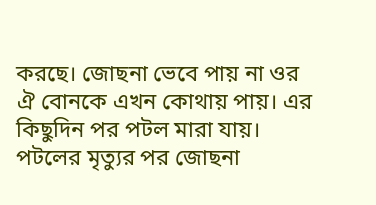করছে। জোছনা ভেবে পায় না ওর ঐ বোনকে এখন কোথায় পায়। এর কিছুদিন পর পটল মারা যায়। পটলের মৃত্যুর পর জোছনা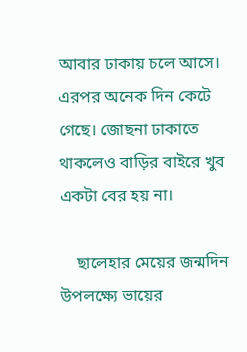আবার ঢাকায় চলে আসে। এরপর অনেক দিন কেটে গেছে। জোছনা ঢাকাতে থাকলেও বাড়ির বাইরে খুব একটা বের হয় না।

    ছালেহার মেয়ের জন্মদিন উপলক্ষ্যে ভায়ের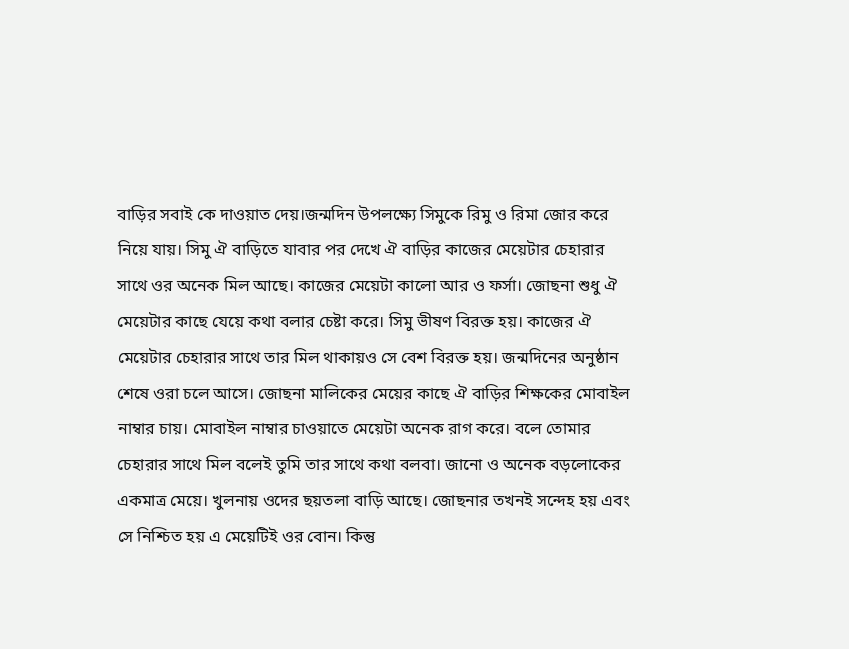বাড়ির সবাই কে দাওয়াত দেয়।জন্মদিন উপলক্ষ্যে সিমুকে রিমু ও রিমা জোর করে নিয়ে যায়। সিমু ঐ বাড়িতে যাবার পর দেখে ঐ বাড়ির কাজের মেয়েটার চেহারার সাথে ওর অনেক মিল আছে। কাজের মেয়েটা কালো আর ও ফর্সা। জোছনা শুধু ঐ মেয়েটার কাছে যেয়ে কথা বলার চেষ্টা করে। সিমু ভীষণ বিরক্ত হয়। কাজের ঐ মেয়েটার চেহারার সাথে তার মিল থাকায়ও সে বেশ বিরক্ত হয়। জন্মদিনের অনুষ্ঠান শেষে ওরা চলে আসে। জোছনা মালিকের মেয়ের কাছে ঐ বাড়ির শিক্ষকের মোবাইল নাম্বার চায়। মোবাইল নাম্বার চাওয়াতে মেয়েটা অনেক রাগ করে। বলে তোমার চেহারার সাথে মিল বলেই তুমি তার সাথে কথা বলবা। জানো ও অনেক বড়লোকের একমাত্র মেয়ে। খুলনায় ওদের ছয়তলা বাড়ি আছে। জোছনার তখনই সন্দেহ হয় এবং সে নিশ্চিত হয় এ মেয়েটিই ওর বোন। কিন্তু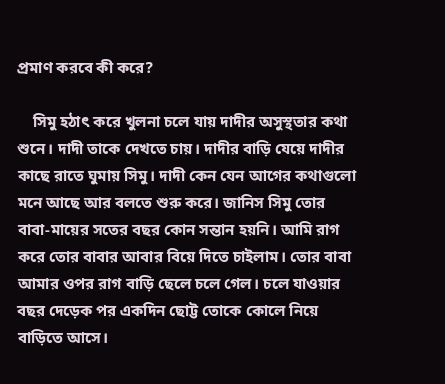প্রমাণ করবে কী করে?

    সিমু হঠাৎ করে খুলনা চলে যায় দাদীর অসুস্থতার কথা শুনে। দাদী তাকে দেখতে চায়। দাদীর বাড়ি যেয়ে দাদীর কাছে রাতে ঘুমায় সিমু। দাদী কেন যেন আগের কথাগুলো মনে আছে আর বলতে শুরু করে। জানিস সিমু তোর বাবা-মায়ের সতের বছর কোন সন্তান হয়নি। আমি রাগ করে তোর বাবার আবার বিয়ে দিতে চাইলাম। তোর বাবা আমার ওপর রাগ বাড়ি ছেলে চলে গেল। চলে যাওয়ার বছর দেড়েক পর একদিন ছোট্ট তোকে কোলে নিয়ে বাড়িতে আসে।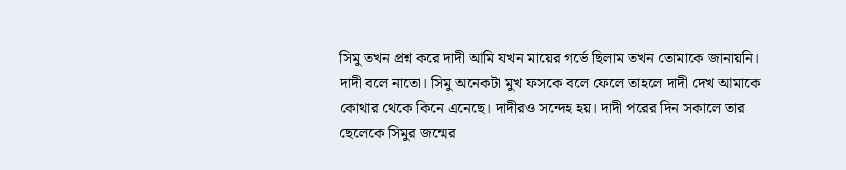সিমু তখন প্রশ্ন করে দাদী আমি যখন মায়ের গর্ভে ছিলাম তখন তোমাকে জানায়নি। দাদী বলে নাতো। সিমু অনেকটা মুখ ফসকে বলে ফেলে তাহলে দাদী দেখ আমাকে কোথার থেকে কিনে এনেছে। দাদীরও সন্দেহ হয়। দাদী পরের দিন সকালে তার ছেলেকে সিমুর জন্মের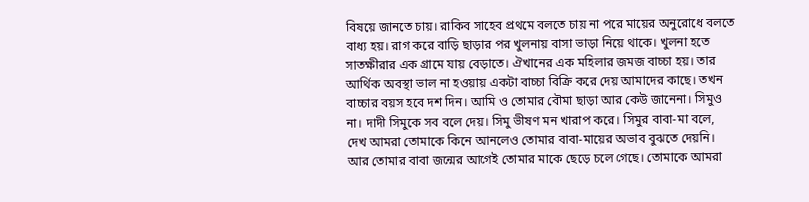বিষয়ে জানতে চায়। রাকিব সাহেব প্রথমে বলতে চায় না পরে মায়ের অনুরোধে বলতে বাধ্য হয়। রাগ করে বাড়ি ছাড়ার পর খুলনায় বাসা ভাড়া নিয়ে থাকে। খুলনা হতে সাতক্ষীরার এক গ্রামে যায় বেড়াতে। ঐখানের এক মহিলার জমজ বাচ্চা হয়। তার আর্থিক অবস্থা ভাল না হওয়ায় একটা বাচ্চা বিক্রি করে দেয় আমাদের কাছে। তখন বাচ্চার বয়স হবে দশ দিন। আমি ও তোমার বৌমা ছাড়া আর কেউ জানেনা। সিমুও না। দাদী সিমুকে সব বলে দেয়। সিমু ভীষণ মন খারাপ করে। সিমুর বাবা-মা বলে, দেখ আমরা তোমাকে কিনে আনলেও তোমার বাবা-মায়ের অভাব বুঝতে দেয়নি। আর তোমার বাবা জন্মের আগেই তোমার মাকে ছেড়ে চলে গেছে। তোমাকে আমরা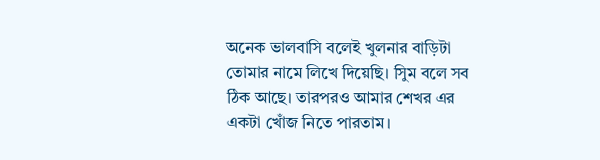অনেক ভালবাসি বলেই খুলনার বাড়িটা তোমার নামে লিখে দিয়েছি। সিুম বলে সব ঠিক আছে। তারপরও আমার শেখর এর একটা খোঁজ নিতে পারতাম।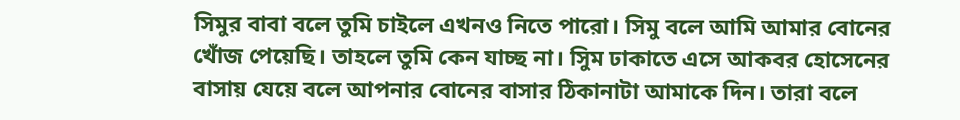সিমুর বাবা বলে তুমি চাইলে এখনও নিতে পারো। সিমু বলে আমি আমার বোনের খোঁজ পেয়েছি। তাহলে তুমি কেন যাচ্ছ না। সিুম ঢাকাতে এসে আকবর হোসেনের বাসায় যেয়ে বলে আপনার বোনের বাসার ঠিকানাটা আমাকে দিন। তারা বলে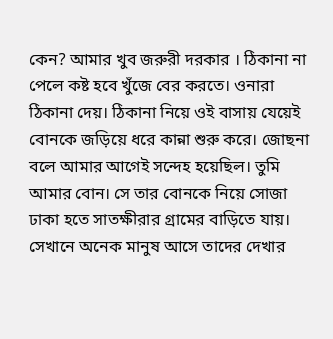কেন? আমার খুব জরুরী দরকার । ঠিকানা না পেলে কষ্ট হবে খুঁজে বের করতে। ওনারা ঠিকানা দেয়। ঠিকানা নিয়ে ওই বাসায় যেয়েই বোনকে জড়িয়ে ধরে কান্না শুরু করে। জোছনা বলে আমার আগেই সন্দেহ হয়েছিল। তুমি আমার বোন। সে তার বোনকে নিয়ে সোজা ঢাকা হতে সাতক্ষীরার গ্রামের বাড়িতে যায়। সেখানে অনেক মানুষ আসে তাদের দেখার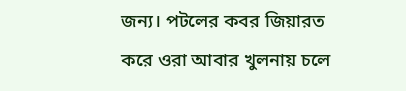জন্য। পটলের কবর জিয়ারত করে ওরা আবার খুলনায় চলে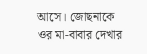আসে। জোছনাকে ওর মা-বাবার দেখার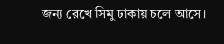জন্য রেখে সিমু ঢাকায় চলে আসে।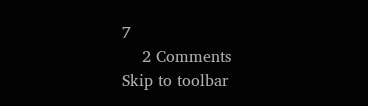7
    2 Comments
Skip to toolbar